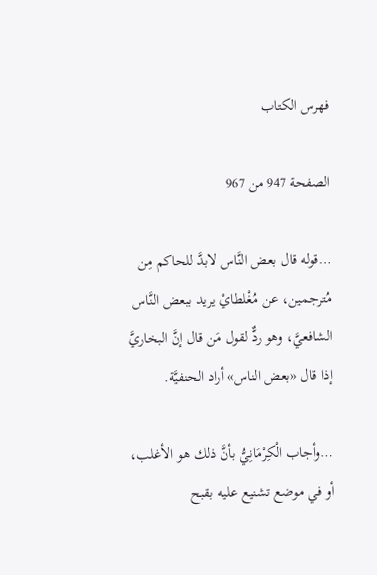فهرس الكتاب

الصفحة 947 من 967

…قوله قال بعض النَّاس لابدَّ للحاكم مِن مُترجمين، عن مُغْلطايْ يريد ببعض النَّاس الشافعيَّ، وهو ردٌّ لقول مَن قال إنَّ البخاريَّ إذا قال «بعض الناس» أراد الحنفيَّة.

…وأجاب الْكِرْمَانِيُّ بأنَّ ذلك هو الأغلب، أو في موضع تشنيع عليه بقبح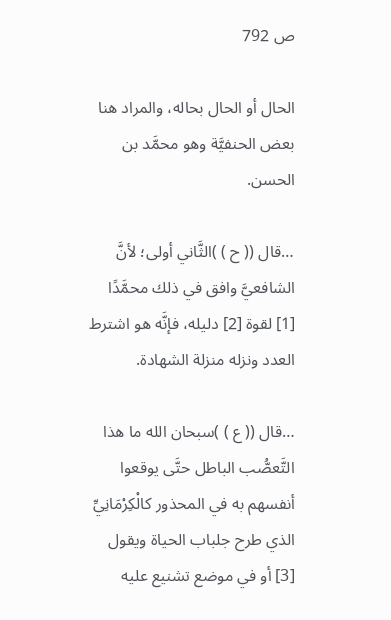ص 792

الحال أو الحال بحاله، والمراد هنا بعض الحنفيَّة وهو محمَّد بن الحسن.

…قال (( ح ) )الثَّاني أولى؛ لأنَّ الشافعيَّ وافق في ذلك محمَّدًا [1] لقوة [2] دليله، فإنَّه هو اشترط العدد ونزله منزلة الشهادة.

…قال (( ع ) )سبحان الله ما هذا التَّعصُّب الباطل حتَّى يوقعوا أنفسهم به في المحذور كالْكِرْمَانِيِّ الذي طرح جلباب الحياة ويقول [3] أو في موضع تشنيع عليه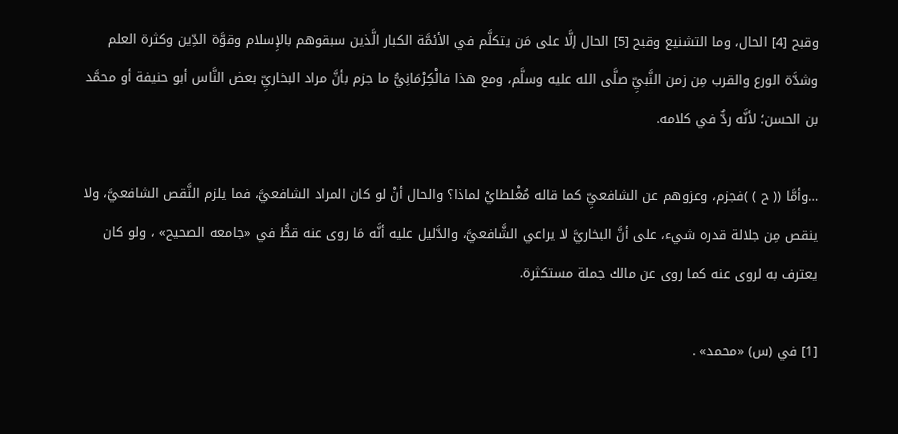وقبح [4] الحال، وما التشنيع وقبح [5] الحال إلَّا على مَن يتكلَّم في الأئمَّة الكبار الَّذين سبقوهم بالإِسلام وقوَّة الدِّين وكثرة العلم وشدَّة الورع والقرب مِن زمن النَّبيِّ صلَّى الله عليه وسلَّم، ومع هذا فالْكِرْمَانِيُّ ما جزم بأنَّ مراد البخاريِّ بعض النَّاس أبو حنيفة أو محمَّد بن الحسن؛ لأنَّه ردٌّ في كلامه.

…وأمَّا (( ح ) )فجزم، وعزوهم عن الشافعيِّ كما قاله مُغْلطايْ لماذا؟ والحال أنْ لو كان المراد الشافعيَّ، فما يلزم النَّقص الشافعيَّ، ولا ينقص مِن جلالة قدره شيء، على أنَّ البخاريَّ لا يراعي الشَّافعيَّ، والدَّليل عليه أنَّه مَا روى عنه قطُّ في «جامعه الصحيح» ، ولو كان يعترف به لروى عنه كما روى عن مالك جملة مستكثرة.

[1] في (س) «محمد» .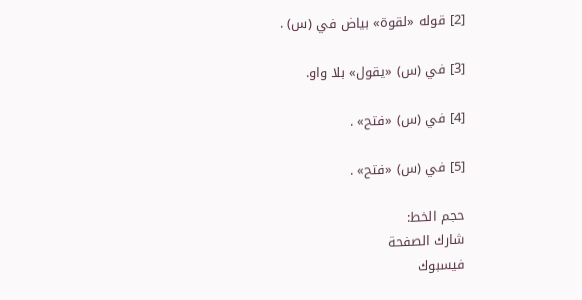[2] قوله «لقوة» بياض في (س) .

[3] في (س) «يقول» بلا واو.

[4] في (س) «فتح» .

[5] في (س) «فتح» .

حجم الخط:
شارك الصفحة
فيسبوك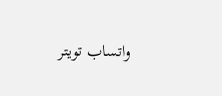واتساب تويتر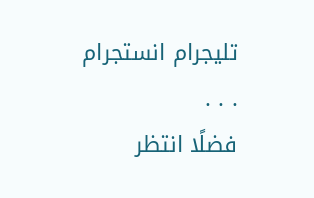تليجرام انستجرام
. . .
فضلًا انتظر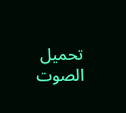تحميل الصوت